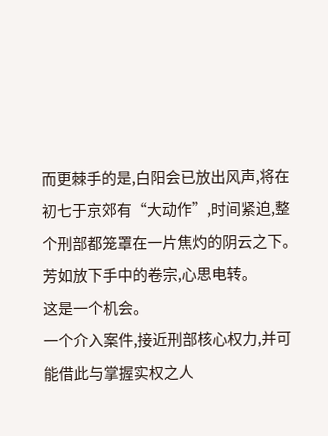而更棘手的是,白阳会已放出风声,将在初七于京郊有“大动作”,时间紧迫,整个刑部都笼罩在一片焦灼的阴云之下。
芳如放下手中的卷宗,心思电转。
这是一个机会。
一个介入案件,接近刑部核心权力,并可能借此与掌握实权之人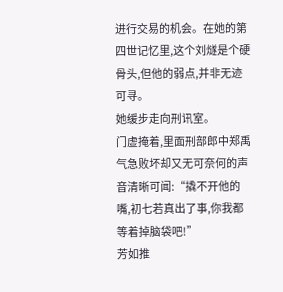进行交易的机会。在她的第四世记忆里,这个刘燧是个硬骨头,但他的弱点,并非无迹可寻。
她缓步走向刑讯室。
门虚掩着,里面刑部郎中郑禹气急败坏却又无可奈何的声音清晰可闻:“撬不开他的嘴,初七若真出了事,你我都等着掉脑袋吧!”
芳如推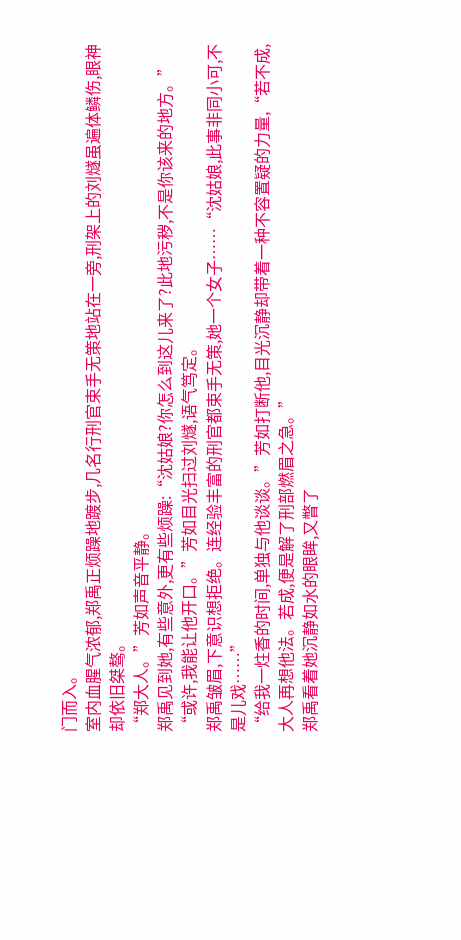门而入。
室内血腥气浓郁,郑禹正烦躁地踱步,几名行刑官束手无策地站在一旁,刑架上的刘燧虽遍体鳞伤,眼神却依旧桀骜。
“郑大人。”芳如声音平静。
郑禹见到她,有些意外,更有些烦躁:“沈姑娘?你怎么到这儿来了?此地污秽,不是你该来的地方。”
“或许,我能让他开口。”芳如目光扫过刘燧,语气笃定。
郑禹皱眉,下意识想拒绝。连经验丰富的刑官都束手无策,她一个女子……“沈姑娘,此事非同小可,不是儿戏……”
“给我一炷香的时间,单独与他谈谈。”芳如打断他,目光沉静却带着一种不容置疑的力量,“若不成,大人再想他法。若成,便是解了刑部燃眉之急。”
郑禹看着她沉静如水的眼眸,又瞥了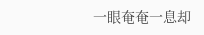一眼奄奄一息却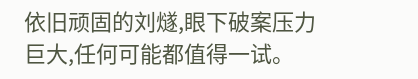依旧顽固的刘燧,眼下破案压力巨大,任何可能都值得一试。